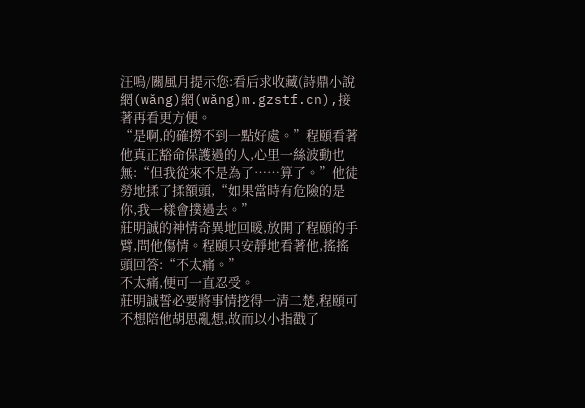汪嗚/關風月提示您:看后求收藏(詩鼎小說網(wǎng)網(wǎng)m.gzstf.cn),接著再看更方便。
“是啊,的確撈不到一點好處。”程頤看著他真正豁命保護過的人,心里一絲波動也無:“但我從來不是為了……算了。”他徒勞地揉了揉額頭,“如果當時有危險的是你,我一樣會撲過去。”
莊明誠的神情奇異地回暖,放開了程頤的手臂,問他傷情。程頤只安靜地看著他,搖搖頭回答:“不太痛。”
不太痛,便可一直忍受。
莊明誠誓必要將事情挖得一清二楚,程頤可不想陪他胡思亂想,故而以小指戳了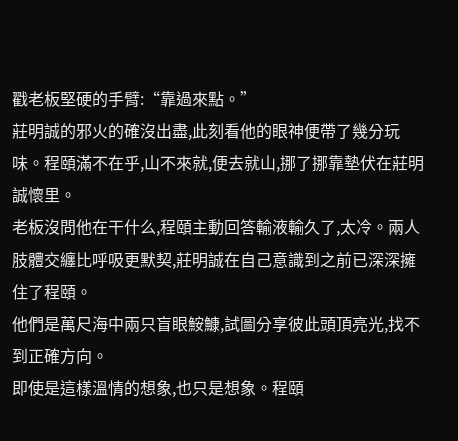戳老板堅硬的手臂:“靠過來點。”
莊明誠的邪火的確沒出盡,此刻看他的眼神便帶了幾分玩味。程頤滿不在乎,山不來就,便去就山,挪了挪靠墊伏在莊明誠懷里。
老板沒問他在干什么,程頤主動回答輸液輸久了,太冷。兩人肢體交纏比呼吸更默契,莊明誠在自己意識到之前已深深擁住了程頤。
他們是萬尺海中兩只盲眼鮟鱇,試圖分享彼此頭頂亮光,找不到正確方向。
即使是這樣溫情的想象,也只是想象。程頤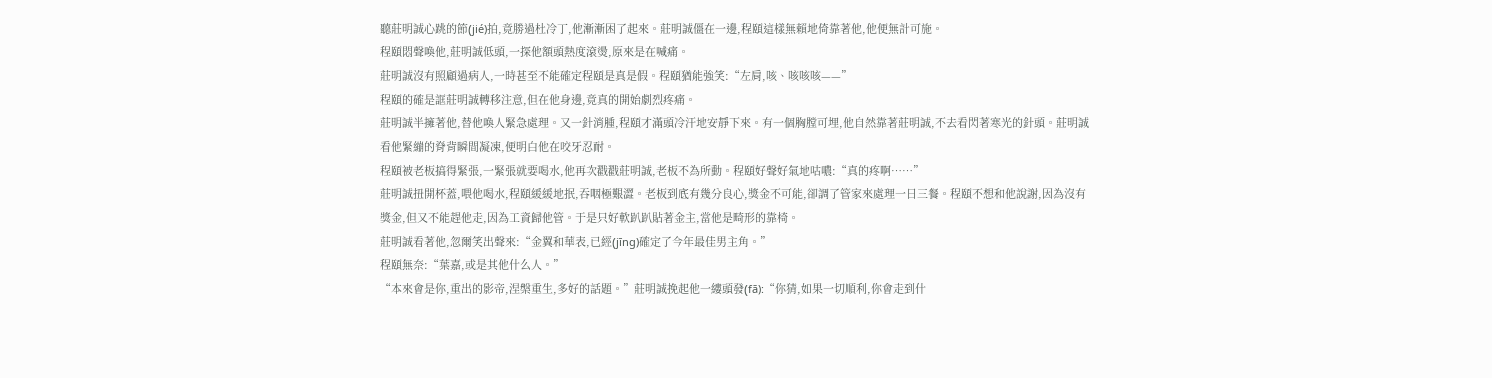聽莊明誠心跳的節(jié)拍,竟勝過杜冷丁,他漸漸困了起來。莊明誠僵在一邊,程頤這樣無賴地倚靠著他,他便無計可施。
程頤悶聲喚他,莊明誠低頭,一探他額頭熱度滾燙,原來是在喊痛。
莊明誠沒有照顧過病人,一時甚至不能確定程頤是真是假。程頤猶能強笑:“左肩,咳、咳咳咳——”
程頤的確是誆莊明誠轉移注意,但在他身邊,竟真的開始劇烈疼痛。
莊明誠半擁著他,替他喚人緊急處理。又一針消腫,程頤才滿頭冷汗地安靜下來。有一個胸膛可埋,他自然靠著莊明誠,不去看閃著寒光的針頭。莊明誠看他緊繃的脊背瞬間凝凍,便明白他在咬牙忍耐。
程頤被老板搞得緊張,一緊張就要喝水,他再次戳戳莊明誠,老板不為所動。程頤好聲好氣地咕噥:“真的疼啊……”
莊明誠扭開杯蓋,喂他喝水,程頤緩緩地抿,吞咽極艱澀。老板到底有幾分良心,獎金不可能,卻調了管家來處理一日三餐。程頤不想和他說謝,因為沒有獎金,但又不能趕他走,因為工資歸他管。于是只好軟趴趴貼著金主,當他是畸形的靠椅。
莊明誠看著他,忽爾笑出聲來:“金翼和華表,已經(jīng)確定了今年最佳男主角。”
程頤無奈:“葉嘉,或是其他什么人。”
“本來會是你,重出的影帝,涅槃重生,多好的話題。”莊明誠挽起他一縷頭發(fā):“你猜,如果一切順利,你會走到什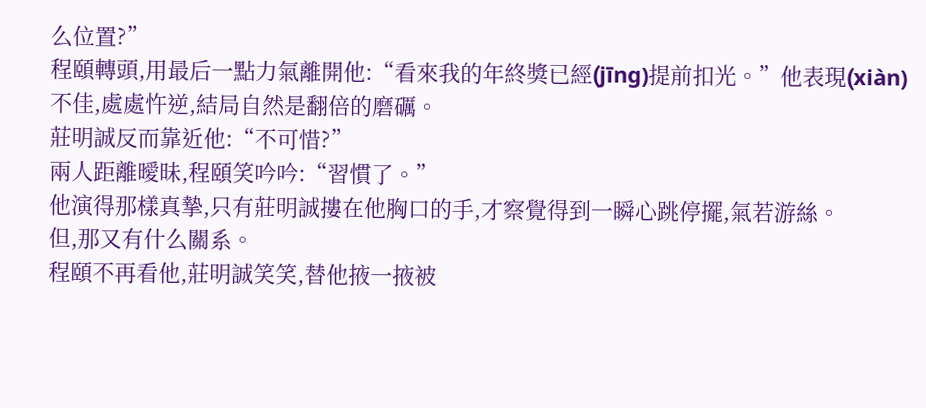么位置?”
程頤轉頭,用最后一點力氣離開他:“看來我的年終獎已經(jīng)提前扣光。”他表現(xiàn)不佳,處處忤逆,結局自然是翻倍的磨礪。
莊明誠反而靠近他:“不可惜?”
兩人距離曖昧,程頤笑吟吟:“習慣了。”
他演得那樣真摯,只有莊明誠摟在他胸口的手,才察覺得到一瞬心跳停擺,氣若游絲。
但,那又有什么關系。
程頤不再看他,莊明誠笑笑,替他掖一掖被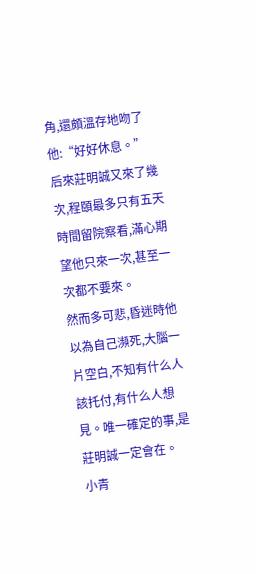角,還頗溫存地吻了他:“好好休息。”
后來莊明誠又來了幾次,程頤最多只有五天時間留院察看,滿心期望他只來一次,甚至一次都不要來。
然而多可悲,昏迷時他以為自己瀕死,大腦一片空白,不知有什么人該托付,有什么人想見。唯一確定的事,是莊明誠一定會在。
小青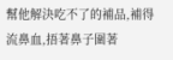幫他解決吃不了的補品,補得流鼻血,捂著鼻子圍著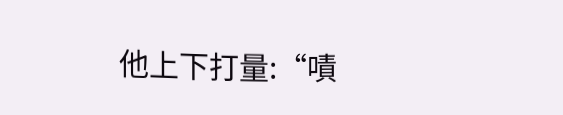他上下打量:“嘖